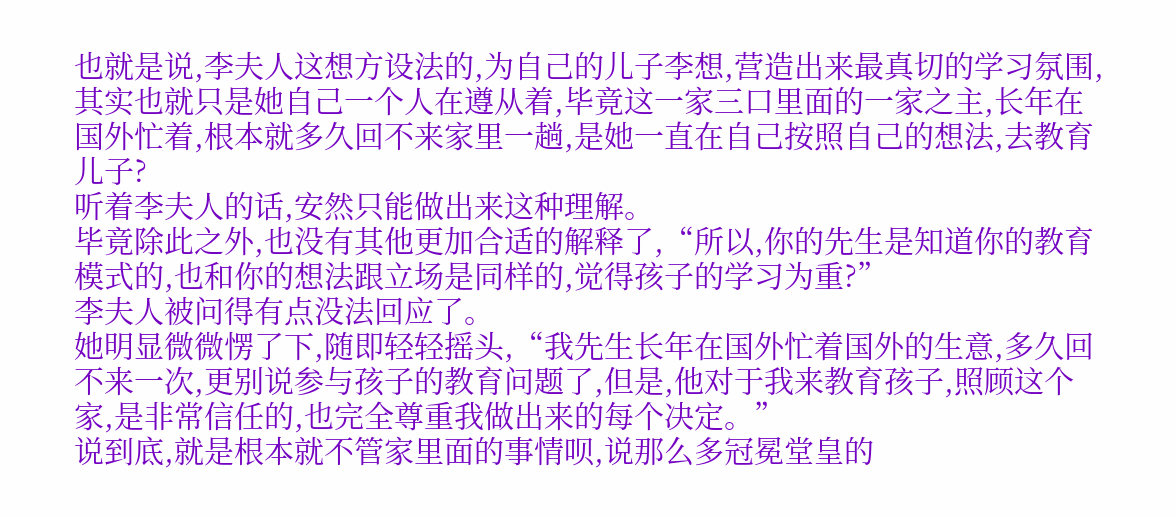也就是说,李夫人这想方设法的,为自己的儿子李想,营造出来最真切的学习氛围,其实也就只是她自己一个人在遵从着,毕竟这一家三口里面的一家之主,长年在国外忙着,根本就多久回不来家里一趟,是她一直在自己按照自己的想法,去教育儿子?
听着李夫人的话,安然只能做出来这种理解。
毕竟除此之外,也没有其他更加合适的解释了,“所以,你的先生是知道你的教育模式的,也和你的想法跟立场是同样的,觉得孩子的学习为重?”
李夫人被问得有点没法回应了。
她明显微微愣了下,随即轻轻摇头,“我先生长年在国外忙着国外的生意,多久回不来一次,更别说参与孩子的教育问题了,但是,他对于我来教育孩子,照顾这个家,是非常信任的,也完全尊重我做出来的每个决定。”
说到底,就是根本就不管家里面的事情呗,说那么多冠冕堂皇的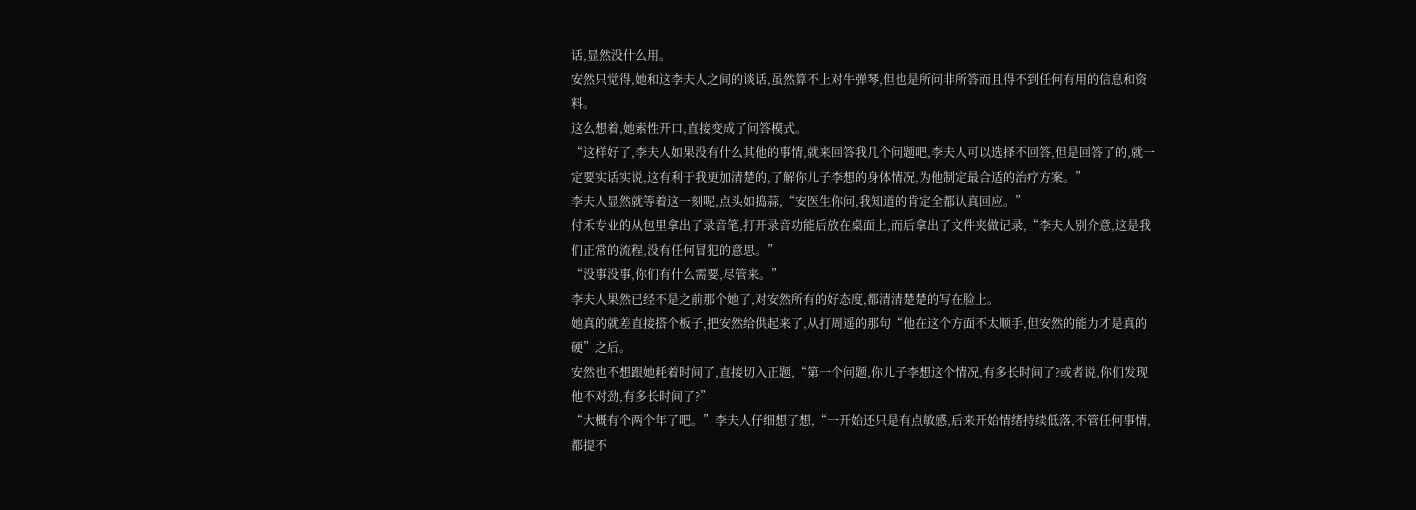话,显然没什么用。
安然只觉得,她和这李夫人之间的谈话,虽然算不上对牛弹琴,但也是所问非所答而且得不到任何有用的信息和资料。
这么想着,她索性开口,直接变成了问答模式。
“这样好了,李夫人如果没有什么其他的事情,就来回答我几个问题吧,李夫人可以选择不回答,但是回答了的,就一定要实话实说,这有利于我更加清楚的,了解你儿子李想的身体情况,为他制定最合适的治疗方案。”
李夫人显然就等着这一刻呢,点头如捣蒜,“安医生你问,我知道的肯定全都认真回应。”
付禾专业的从包里拿出了录音笔,打开录音功能后放在桌面上,而后拿出了文件夹做记录,“李夫人别介意,这是我们正常的流程,没有任何冒犯的意思。”
“没事没事,你们有什么需要,尽管来。”
李夫人果然已经不是之前那个她了,对安然所有的好态度,都清清楚楚的写在脸上。
她真的就差直接搭个板子,把安然给供起来了,从打周遥的那句“他在这个方面不太顺手,但安然的能力才是真的硬”之后。
安然也不想跟她耗着时间了,直接切入正题,“第一个问题,你儿子李想这个情况,有多长时间了?或者说,你们发现他不对劲,有多长时间了?”
“大概有个两个年了吧。”李夫人仔细想了想,“一开始还只是有点敏感,后来开始情绪持续低落,不管任何事情,都提不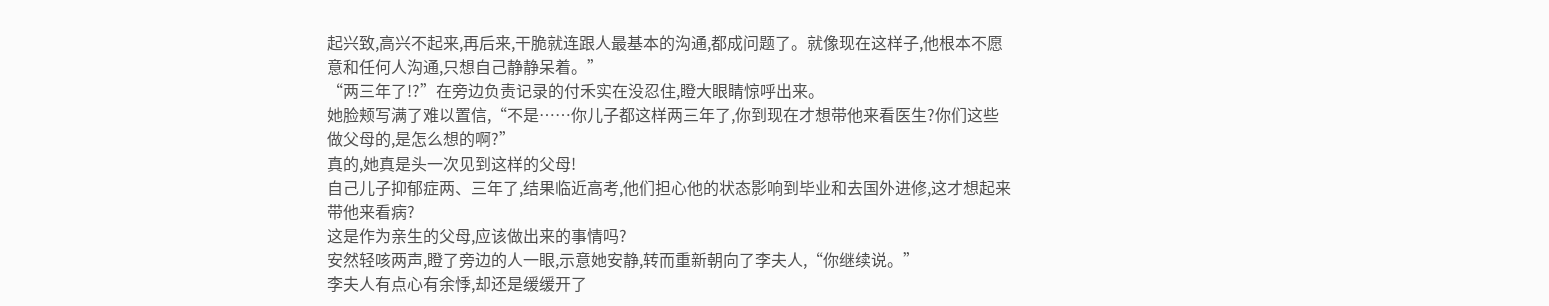起兴致,高兴不起来,再后来,干脆就连跟人最基本的沟通,都成问题了。就像现在这样子,他根本不愿意和任何人沟通,只想自己静静呆着。”
“两三年了!?”在旁边负责记录的付禾实在没忍住,瞪大眼睛惊呼出来。
她脸颊写满了难以置信,“不是……你儿子都这样两三年了,你到现在才想带他来看医生?你们这些做父母的,是怎么想的啊?”
真的,她真是头一次见到这样的父母!
自己儿子抑郁症两、三年了,结果临近高考,他们担心他的状态影响到毕业和去国外进修,这才想起来带他来看病?
这是作为亲生的父母,应该做出来的事情吗?
安然轻咳两声,瞪了旁边的人一眼,示意她安静,转而重新朝向了李夫人,“你继续说。”
李夫人有点心有余悸,却还是缓缓开了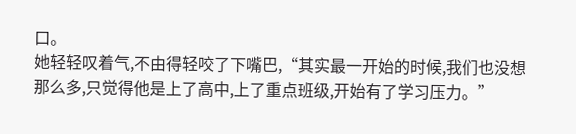口。
她轻轻叹着气,不由得轻咬了下嘴巴,“其实最一开始的时候,我们也没想那么多,只觉得他是上了高中,上了重点班级,开始有了学习压力。”